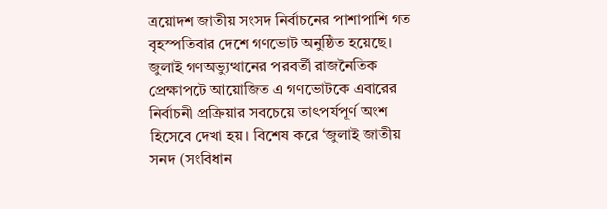ত্রয়োদশ জাতীয় সংসদ নির্বাচনের পাশাপাশি গত বৃহস্পতিবার দেশে গণভোট অনুষ্ঠিত হয়েছে। জুলাই গণঅভ্যুত্থানের পরবর্তী রাজনৈতিক প্রেক্ষাপটে আয়োজিত এ গণভোটকে এবারের নির্বাচনী প্রক্রিয়ার সবচেয়ে তাৎপর্যপূর্ণ অংশ হিসেবে দেখা হয়। বিশেষ করে ‘জুলাই জাতীয় সনদ (সংবিধান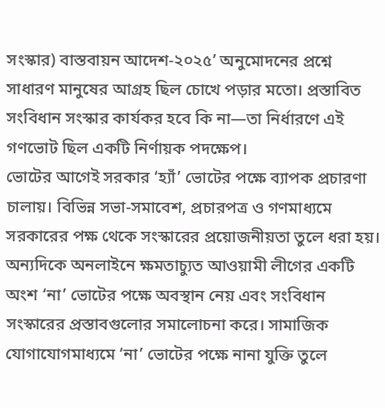সংস্কার) বাস্তবায়ন আদেশ-২০২৫’ অনুমোদনের প্রশ্নে সাধারণ মানুষের আগ্রহ ছিল চোখে পড়ার মতো। প্রস্তাবিত সংবিধান সংস্কার কার্যকর হবে কি না—তা নির্ধারণে এই গণভোট ছিল একটি নির্ণায়ক পদক্ষেপ।
ভোটের আগেই সরকার ‘হ্যাঁ’ ভোটের পক্ষে ব্যাপক প্রচারণা চালায়। বিভিন্ন সভা-সমাবেশ, প্রচারপত্র ও গণমাধ্যমে সরকারের পক্ষ থেকে সংস্কারের প্রয়োজনীয়তা তুলে ধরা হয়। অন্যদিকে অনলাইনে ক্ষমতাচ্যুত আওয়ামী লীগের একটি অংশ ‘না’ ভোটের পক্ষে অবস্থান নেয় এবং সংবিধান সংস্কারের প্রস্তাবগুলোর সমালোচনা করে। সামাজিক যোগাযোগমাধ্যমে ‘না’ ভোটের পক্ষে নানা যুক্তি তুলে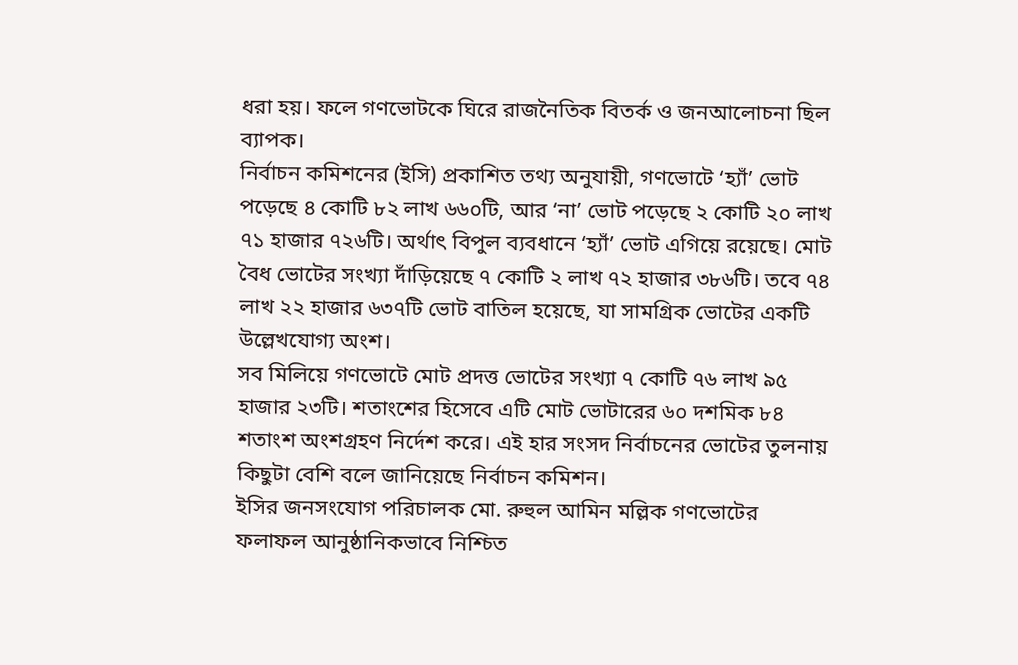ধরা হয়। ফলে গণভোটকে ঘিরে রাজনৈতিক বিতর্ক ও জনআলোচনা ছিল ব্যাপক।
নির্বাচন কমিশনের (ইসি) প্রকাশিত তথ্য অনুযায়ী, গণভোটে ‘হ্যাঁ’ ভোট পড়েছে ৪ কোটি ৮২ লাখ ৬৬০টি, আর ‘না’ ভোট পড়েছে ২ কোটি ২০ লাখ ৭১ হাজার ৭২৬টি। অর্থাৎ বিপুল ব্যবধানে ‘হ্যাঁ’ ভোট এগিয়ে রয়েছে। মোট বৈধ ভোটের সংখ্যা দাঁড়িয়েছে ৭ কোটি ২ লাখ ৭২ হাজার ৩৮৬টি। তবে ৭৪ লাখ ২২ হাজার ৬৩৭টি ভোট বাতিল হয়েছে, যা সামগ্রিক ভোটের একটি উল্লেখযোগ্য অংশ।
সব মিলিয়ে গণভোটে মোট প্রদত্ত ভোটের সংখ্যা ৭ কোটি ৭৬ লাখ ৯৫ হাজার ২৩টি। শতাংশের হিসেবে এটি মোট ভোটারের ৬০ দশমিক ৮৪ শতাংশ অংশগ্রহণ নির্দেশ করে। এই হার সংসদ নির্বাচনের ভোটের তুলনায় কিছুটা বেশি বলে জানিয়েছে নির্বাচন কমিশন।
ইসির জনসংযোগ পরিচালক মো. রুহুল আমিন মল্লিক গণভোটের ফলাফল আনুষ্ঠানিকভাবে নিশ্চিত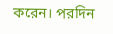করেন। পরদিন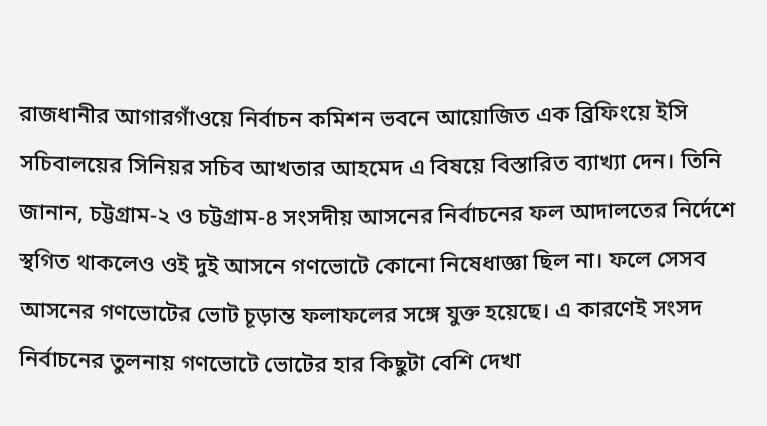রাজধানীর আগারগাঁওয়ে নির্বাচন কমিশন ভবনে আয়োজিত এক ব্রিফিংয়ে ইসি সচিবালয়ের সিনিয়র সচিব আখতার আহমেদ এ বিষয়ে বিস্তারিত ব্যাখ্যা দেন। তিনি জানান, চট্টগ্রাম-২ ও চট্টগ্রাম-৪ সংসদীয় আসনের নির্বাচনের ফল আদালতের নির্দেশে স্থগিত থাকলেও ওই দুই আসনে গণভোটে কোনো নিষেধাজ্ঞা ছিল না। ফলে সেসব আসনের গণভোটের ভোট চূড়ান্ত ফলাফলের সঙ্গে যুক্ত হয়েছে। এ কারণেই সংসদ নির্বাচনের তুলনায় গণভোটে ভোটের হার কিছুটা বেশি দেখা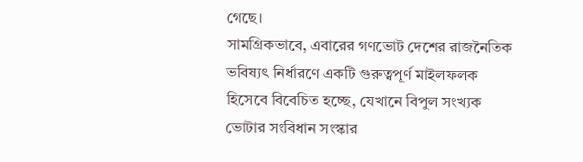গেছে।
সামগ্রিকভাবে, এবারের গণভোট দেশের রাজনৈতিক ভবিষ্যৎ নির্ধারণে একটি গুরুত্বপূর্ণ মাইলফলক হিসেবে বিবেচিত হচ্ছে, যেখানে বিপুল সংখ্যক ভোটার সংবিধান সংস্কার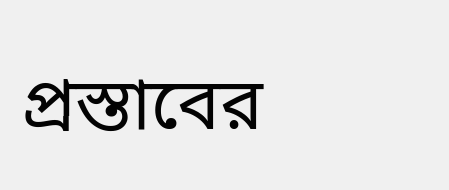প্রস্তাবের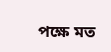পক্ষে মত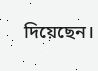দিয়েছেন।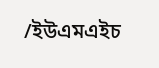/ইউএমএইচ